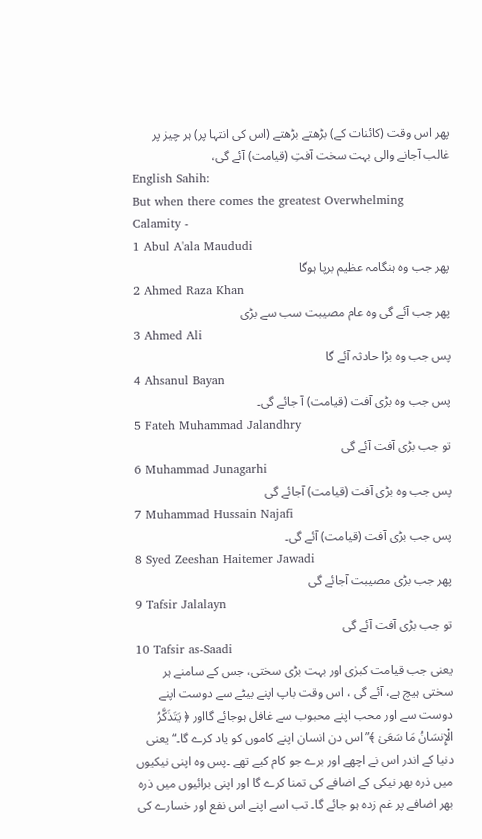پھر اس وقت (کائنات کے) بڑھتے بڑھتے (اس کی انتہا پر) ہر چیز پر غالب آجانے والی بہت سخت آفتِ (قیامت) آئے گی،
English Sahih:
But when there comes the greatest Overwhelming Calamity -
1 Abul A'ala Maududi
پھر جب وہ ہنگامہ عظیم برپا ہوگا
2 Ahmed Raza Khan
پھر جب آئے گی وہ عام مصیبت سب سے بڑی
3 Ahmed Ali
پس جب وہ بڑا حادثہ آئے گا
4 Ahsanul Bayan
پس جب وہ بڑی آفت (قیامت) آ جائے گی۔
5 Fateh Muhammad Jalandhry
تو جب بڑی آفت آئے گی
6 Muhammad Junagarhi
پس جب وه بڑی آفت (قیامت) آجائے گی
7 Muhammad Hussain Najafi
پس جب بڑی آفت (قیامت) آئے گی۔
8 Syed Zeeshan Haitemer Jawadi
پھر جب بڑی مصیبت آجائے گی
9 Tafsir Jalalayn
تو جب بڑی آفت آئے گی
10 Tafsir as-Saadi
یعنی جب قیامت کبرٰی اور بہت بڑی سختی، جس کے سامنے ہر سختی ہیچ ہے، آئے گی ، اس وقت باپ اپنے بیٹے سے دوست اپنے دوست سے اور محب اپنے محبوب سے غافل ہوجائے گااور ﴿ يَتَذَكَّرُ الْإِنسَانُ مَا سَعَىٰ ﴾” اس دن انسان اپنے کاموں کو یاد کرے گا۔“ یعنی دنیا کے اندر اس نے اچھے اور برے جو کام کیے تھے ۔پس وہ اپنی نیکیوں میں ذرہ بھر نیکی کے اضافے کی تمنا کرے گا اور اپنی برائیوں میں ذرہ بھر اضافے پر غم زدہ ہو جائے گا۔ تب اسے اپنے اس نفع اور خسارے کی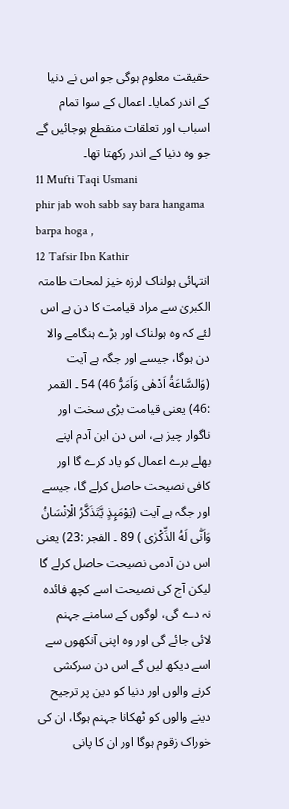حقیقت معلوم ہوگی جو اس نے دنیا کے اندر کمایا۔ اعمال کے سوا تمام اسباب اور تعلقات منقطع ہوجائیں گے جو وہ دنیا کے اندر رکھتا تھا۔
11 Mufti Taqi Usmani
phir jab woh sabb say bara hangama barpa hoga ,
12 Tafsir Ibn Kathir
انتہائی ہولناک لرزہ خیز لمحات طامتہ الکبریٰ سے مراد قیامت کا دن ہے اس لئے کہ وہ ہولناک اور بڑے ہنگامے والا دن ہوگا، جیسے اور جگہ ہے آیت (وَالسَّاعَةُ اَدْهٰى وَاَمَرُّ 46) 54 ۔ القمر :46) یعنی قیامت بڑی سخت اور ناگوار چیز ہے، اس دن ابن آدم اپنے بھلے برے اعمال کو یاد کرے گا اور کافی نصیحت حاصل کرلے گا، جیسے اور جگہ ہے آیت (يَوْمَىِٕذٍ يَّتَذَكَّرُ الْاِنْسَانُ وَاَنّٰى لَهُ الذِّكْرٰى ) 89 ۔ الفجر :23) یعنی اس دن آدمی نصیحت حاصل کرلے گا لیکن آج کی نصیحت اسے کچھ فائدہ نہ دے گی، لوگوں کے سامنے جہنم لائی جائے گی اور وہ اپنی آنکھوں سے اسے دیکھ لیں گے اس دن سرکشی کرنے والوں اور دنیا کو دین پر ترجیح دینے والوں کو ٹھکانا جہنم ہوگا، ان کی خوراک زقوم ہوگا اور ان کا پانی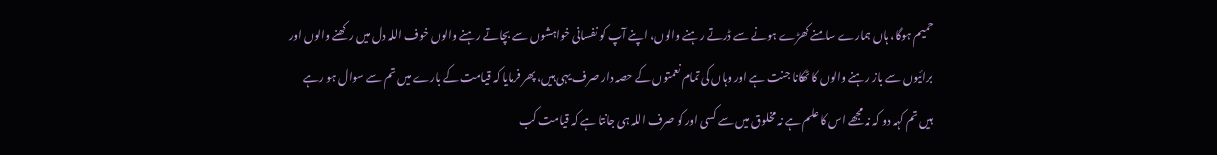حمیم ہوگا، ہاں ہمارے سامنے کھڑے ہونے سے ڈرتے رہنے والوں، اپنے آپ کو نفسانی خواہشوں سے بچاتے رہنے والوں خوف اللہ دل میں رکھنے والوں اور برائیوں سے باز رہنے والوں کا ٹھکانا جنت ہے اور وہاں کی تمام نعمتوں کے حصہ دار صرف یہی ہیں، پھر فرمایا کہ قیامت کے بارے میں تم سے سوال ہو رہے ہیں تم کہہ دو کہ نہ مجھے اس کا علم ہے نہ مخلوق میں سے کسی اور کو صرف اللہ ہی جانتا ہے کہ قیامت کب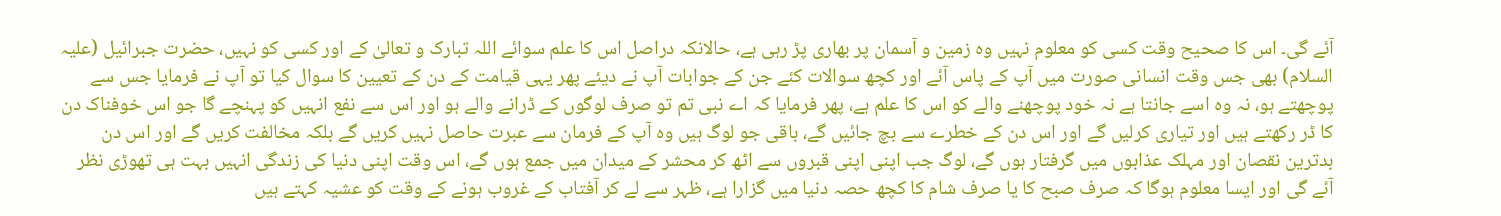آئے گی۔ اس کا صحیح وقت کسی کو معلوم نہیں وہ زمین و آسمان پر بھاری پڑ رہی ہے، حالانکہ دراصل اس کا علم سوائے اللہ تبارک و تعالیٰ کے اور کسی کو نہیں، حضرت جبرائیل (علیہ السلام) بھی جس وقت انسانی صورت میں آپ کے پاس آئے اور کچھ سوالات کئے جن کے جوابات آپ نے دیئے پھر یہی قیامت کے دن کے تعیین کا سوال کیا تو آپ نے فرمایا جس سے پوچھتے ہو، نہ وہ اسے جانتا ہے نہ خود پوچھنے والے کو اس کا علم ہے، پھر فرمایا کہ اے نبی تم تو صرف لوگوں کے ڈرانے والے ہو اور اس سے نفع انہیں کو پہنچے گا جو اس خوفناک دن کا ڈر رکھتے ہیں اور تیاری کرلیں گے اور اس دن کے خطرے سے بچ جائیں گے، باقی جو لوگ ہیں وہ آپ کے فرمان سے عبرت حاصل نہیں کریں گے بلکہ مخالفت کریں گے اور اس دن بدترین نقصان اور مہلک عذابوں میں گرفتار ہوں گے، لوگ جب اپنی اپنی قبروں سے اٹھ کر محشر کے میدان میں جمع ہوں گے، اس وقت اپنی دنیا کی زندگی انہیں بہت ہی تھوڑی نظر آئے گی اور ایسا معلوم ہوگا کہ صرف صبح کا یا صرف شام کا کچھ حصہ دنیا میں گزارا ہے، ظہر سے لے کر آفتاب کے غروب ہونے کے وقت کو عشیہ کہتے ہیں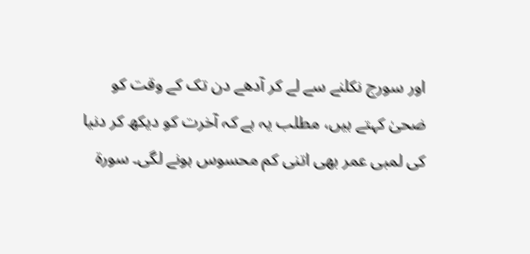اور سورج نکلنے سے لے کر آدھے دن تک کے وقت کو ضحیٰ کہتے ہیں، مطلب یہ ہے کہ آخرت کو دیکھ کر دنیا کی لمبی عمر بھی اتنی کم محسوس ہونے لگی۔ سورة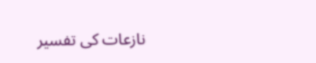نازعات کی تفسیر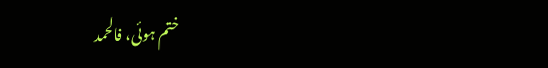ختم ہوئی، فالحمد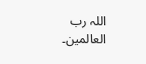اللہ رب العالمین۔